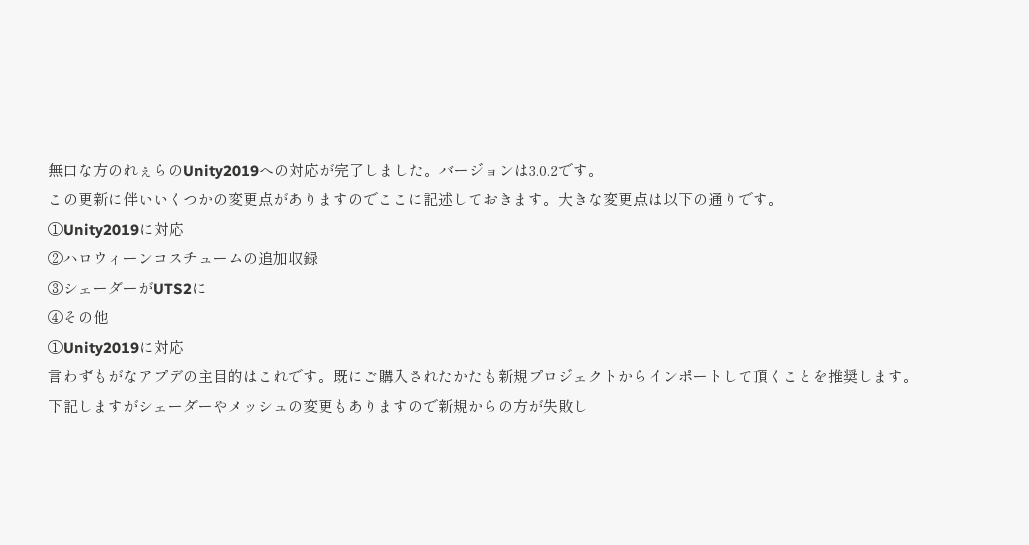無口な方のれぇらのUnity2019への対応が完了しました。バージョンは3.0.2です。
この更新に伴いいくつかの変更点がありますのでここに記述しておきます。大きな変更点は以下の通りです。
①Unity2019に対応
②ハロウィーンコスチュームの追加収録
③シェーダーがUTS2に
④その他
①Unity2019に対応
言わずもがなアプデの主目的はこれです。既にご購入されたかたも新規プロジェクトからインポートして頂くことを推奨します。下記しますがシェーダーやメッシュの変更もありますので新規からの方が失敗し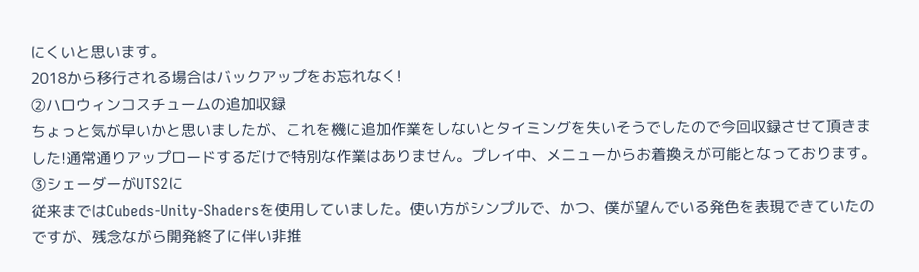にくいと思います。
2018から移行される場合はバックアップをお忘れなく!
②ハロウィンコスチュームの追加収録
ちょっと気が早いかと思いましたが、これを機に追加作業をしないとタイミングを失いそうでしたので今回収録させて頂きました!通常通りアップロードするだけで特別な作業はありません。プレイ中、メニューからお着換えが可能となっております。
③シェーダーがUTS2に
従来まではCubeds-Unity-Shadersを使用していました。使い方がシンプルで、かつ、僕が望んでいる発色を表現できていたのですが、残念ながら開発終了に伴い非推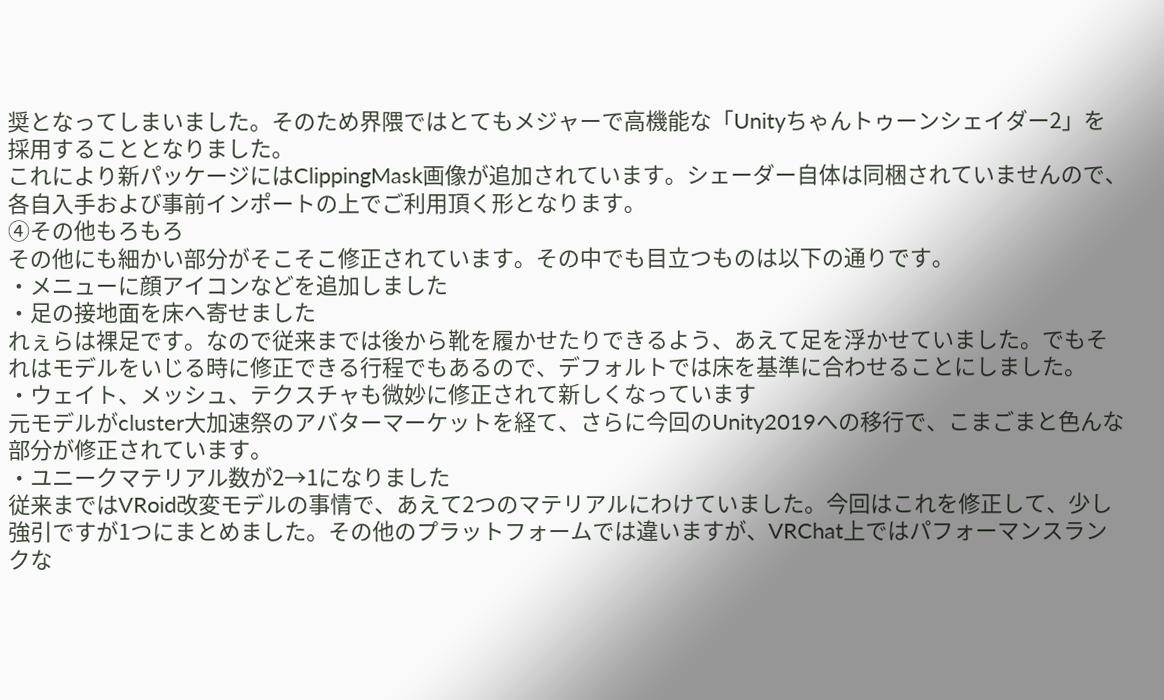奨となってしまいました。そのため界隈ではとてもメジャーで高機能な「Unityちゃんトゥーンシェイダー2」を採用することとなりました。
これにより新パッケージにはClippingMask画像が追加されています。シェーダー自体は同梱されていませんので、各自入手および事前インポートの上でご利用頂く形となります。
④その他もろもろ
その他にも細かい部分がそこそこ修正されています。その中でも目立つものは以下の通りです。
・メニューに顔アイコンなどを追加しました
・足の接地面を床へ寄せました
れぇらは裸足です。なので従来までは後から靴を履かせたりできるよう、あえて足を浮かせていました。でもそれはモデルをいじる時に修正できる行程でもあるので、デフォルトでは床を基準に合わせることにしました。
・ウェイト、メッシュ、テクスチャも微妙に修正されて新しくなっています
元モデルがcluster大加速祭のアバターマーケットを経て、さらに今回のUnity2019への移行で、こまごまと色んな部分が修正されています。
・ユニークマテリアル数が2→1になりました
従来まではVRoid改変モデルの事情で、あえて2つのマテリアルにわけていました。今回はこれを修正して、少し強引ですが1つにまとめました。その他のプラットフォームでは違いますが、VRChat上ではパフォーマンスランクな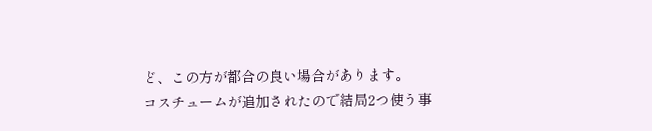ど、この方が都合の良い場合があります。
コスチュームが追加されたので結局2つ使う事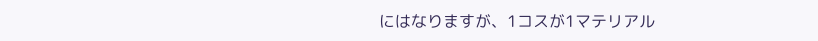にはなりますが、1コスが1マテリアル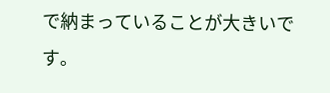で納まっていることが大きいです。